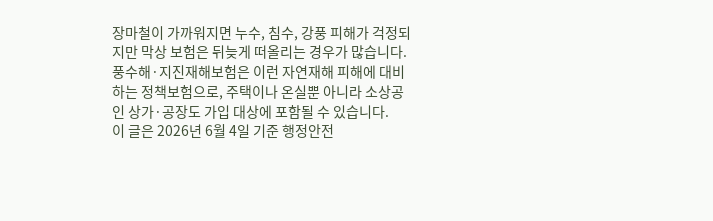장마철이 가까워지면 누수, 침수, 강풍 피해가 걱정되지만 막상 보험은 뒤늦게 떠올리는 경우가 많습니다. 풍수해·지진재해보험은 이런 자연재해 피해에 대비하는 정책보험으로, 주택이나 온실뿐 아니라 소상공인 상가·공장도 가입 대상에 포함될 수 있습니다.
이 글은 2026년 6월 4일 기준 행정안전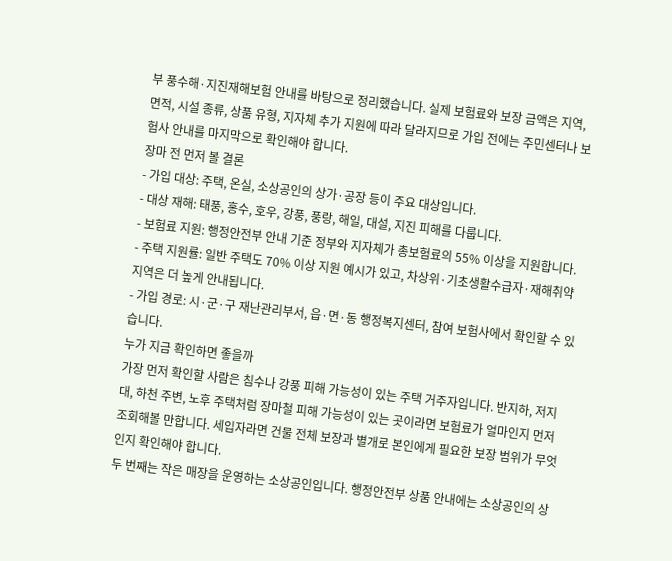부 풍수해·지진재해보험 안내를 바탕으로 정리했습니다. 실제 보험료와 보장 금액은 지역, 면적, 시설 종류, 상품 유형, 지자체 추가 지원에 따라 달라지므로 가입 전에는 주민센터나 보험사 안내를 마지막으로 확인해야 합니다.
장마 전 먼저 볼 결론
- 가입 대상: 주택, 온실, 소상공인의 상가·공장 등이 주요 대상입니다.
- 대상 재해: 태풍, 홍수, 호우, 강풍, 풍랑, 해일, 대설, 지진 피해를 다룹니다.
- 보험료 지원: 행정안전부 안내 기준 정부와 지자체가 총보험료의 55% 이상을 지원합니다.
- 주택 지원률: 일반 주택도 70% 이상 지원 예시가 있고, 차상위·기초생활수급자·재해취약지역은 더 높게 안내됩니다.
- 가입 경로: 시·군·구 재난관리부서, 읍·면·동 행정복지센터, 참여 보험사에서 확인할 수 있습니다.
누가 지금 확인하면 좋을까
가장 먼저 확인할 사람은 침수나 강풍 피해 가능성이 있는 주택 거주자입니다. 반지하, 저지대, 하천 주변, 노후 주택처럼 장마철 피해 가능성이 있는 곳이라면 보험료가 얼마인지 먼저 조회해볼 만합니다. 세입자라면 건물 전체 보장과 별개로 본인에게 필요한 보장 범위가 무엇인지 확인해야 합니다.
두 번째는 작은 매장을 운영하는 소상공인입니다. 행정안전부 상품 안내에는 소상공인의 상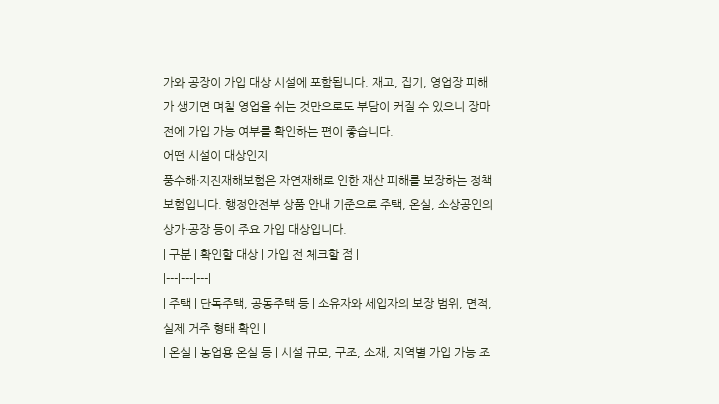가와 공장이 가입 대상 시설에 포함됩니다. 재고, 집기, 영업장 피해가 생기면 며칠 영업을 쉬는 것만으로도 부담이 커질 수 있으니 장마 전에 가입 가능 여부를 확인하는 편이 좋습니다.
어떤 시설이 대상인지
풍수해·지진재해보험은 자연재해로 인한 재산 피해를 보장하는 정책보험입니다. 행정안전부 상품 안내 기준으로 주택, 온실, 소상공인의 상가·공장 등이 주요 가입 대상입니다.
| 구분 | 확인할 대상 | 가입 전 체크할 점 |
|---|---|---|
| 주택 | 단독주택, 공동주택 등 | 소유자와 세입자의 보장 범위, 면적, 실제 거주 형태 확인 |
| 온실 | 농업용 온실 등 | 시설 규모, 구조, 소재, 지역별 가입 가능 조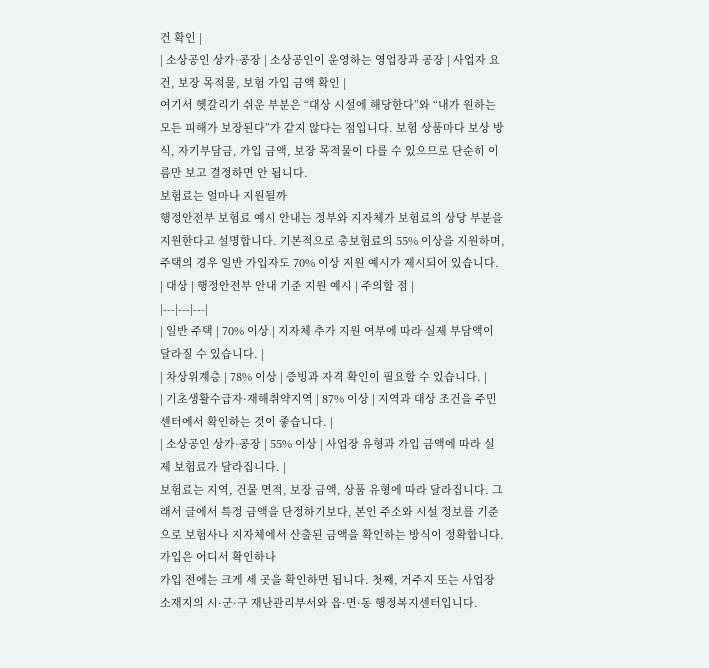건 확인 |
| 소상공인 상가·공장 | 소상공인이 운영하는 영업장과 공장 | 사업자 요건, 보장 목적물, 보험 가입 금액 확인 |
여기서 헷갈리기 쉬운 부분은 “대상 시설에 해당한다”와 “내가 원하는 모든 피해가 보장된다”가 같지 않다는 점입니다. 보험 상품마다 보상 방식, 자기부담금, 가입 금액, 보장 목적물이 다를 수 있으므로 단순히 이름만 보고 결정하면 안 됩니다.
보험료는 얼마나 지원될까
행정안전부 보험료 예시 안내는 정부와 지자체가 보험료의 상당 부분을 지원한다고 설명합니다. 기본적으로 총보험료의 55% 이상을 지원하며, 주택의 경우 일반 가입자도 70% 이상 지원 예시가 제시되어 있습니다.
| 대상 | 행정안전부 안내 기준 지원 예시 | 주의할 점 |
|---|---|---|
| 일반 주택 | 70% 이상 | 지자체 추가 지원 여부에 따라 실제 부담액이 달라질 수 있습니다. |
| 차상위계층 | 78% 이상 | 증빙과 자격 확인이 필요할 수 있습니다. |
| 기초생활수급자·재해취약지역 | 87% 이상 | 지역과 대상 조건을 주민센터에서 확인하는 것이 좋습니다. |
| 소상공인 상가·공장 | 55% 이상 | 사업장 유형과 가입 금액에 따라 실제 보험료가 달라집니다. |
보험료는 지역, 건물 면적, 보장 금액, 상품 유형에 따라 달라집니다. 그래서 글에서 특정 금액을 단정하기보다, 본인 주소와 시설 정보를 기준으로 보험사나 지자체에서 산출된 금액을 확인하는 방식이 정확합니다.
가입은 어디서 확인하나
가입 전에는 크게 세 곳을 확인하면 됩니다. 첫째, 거주지 또는 사업장 소재지의 시·군·구 재난관리부서와 읍·면·동 행정복지센터입니다.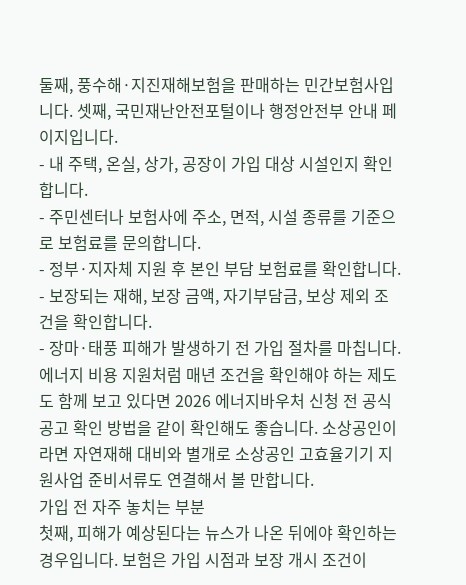둘째, 풍수해·지진재해보험을 판매하는 민간보험사입니다. 셋째, 국민재난안전포털이나 행정안전부 안내 페이지입니다.
- 내 주택, 온실, 상가, 공장이 가입 대상 시설인지 확인합니다.
- 주민센터나 보험사에 주소, 면적, 시설 종류를 기준으로 보험료를 문의합니다.
- 정부·지자체 지원 후 본인 부담 보험료를 확인합니다.
- 보장되는 재해, 보장 금액, 자기부담금, 보상 제외 조건을 확인합니다.
- 장마·태풍 피해가 발생하기 전 가입 절차를 마칩니다.
에너지 비용 지원처럼 매년 조건을 확인해야 하는 제도도 함께 보고 있다면 2026 에너지바우처 신청 전 공식 공고 확인 방법을 같이 확인해도 좋습니다. 소상공인이라면 자연재해 대비와 별개로 소상공인 고효율기기 지원사업 준비서류도 연결해서 볼 만합니다.
가입 전 자주 놓치는 부분
첫째, 피해가 예상된다는 뉴스가 나온 뒤에야 확인하는 경우입니다. 보험은 가입 시점과 보장 개시 조건이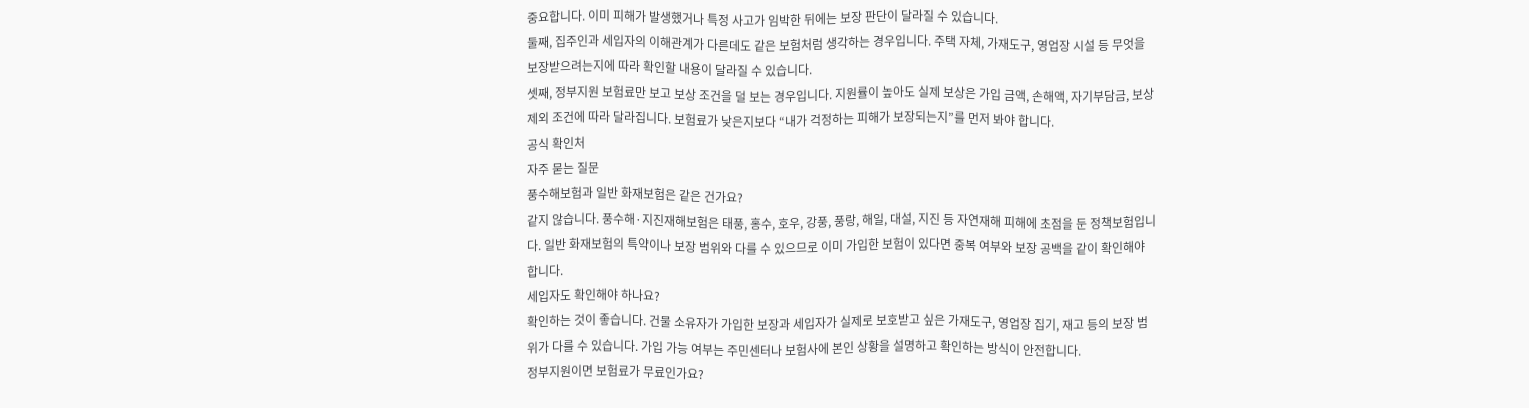중요합니다. 이미 피해가 발생했거나 특정 사고가 임박한 뒤에는 보장 판단이 달라질 수 있습니다.
둘째, 집주인과 세입자의 이해관계가 다른데도 같은 보험처럼 생각하는 경우입니다. 주택 자체, 가재도구, 영업장 시설 등 무엇을 보장받으려는지에 따라 확인할 내용이 달라질 수 있습니다.
셋째, 정부지원 보험료만 보고 보상 조건을 덜 보는 경우입니다. 지원률이 높아도 실제 보상은 가입 금액, 손해액, 자기부담금, 보상 제외 조건에 따라 달라집니다. 보험료가 낮은지보다 “내가 걱정하는 피해가 보장되는지”를 먼저 봐야 합니다.
공식 확인처
자주 묻는 질문
풍수해보험과 일반 화재보험은 같은 건가요?
같지 않습니다. 풍수해·지진재해보험은 태풍, 홍수, 호우, 강풍, 풍랑, 해일, 대설, 지진 등 자연재해 피해에 초점을 둔 정책보험입니다. 일반 화재보험의 특약이나 보장 범위와 다를 수 있으므로 이미 가입한 보험이 있다면 중복 여부와 보장 공백을 같이 확인해야 합니다.
세입자도 확인해야 하나요?
확인하는 것이 좋습니다. 건물 소유자가 가입한 보장과 세입자가 실제로 보호받고 싶은 가재도구, 영업장 집기, 재고 등의 보장 범위가 다를 수 있습니다. 가입 가능 여부는 주민센터나 보험사에 본인 상황을 설명하고 확인하는 방식이 안전합니다.
정부지원이면 보험료가 무료인가요?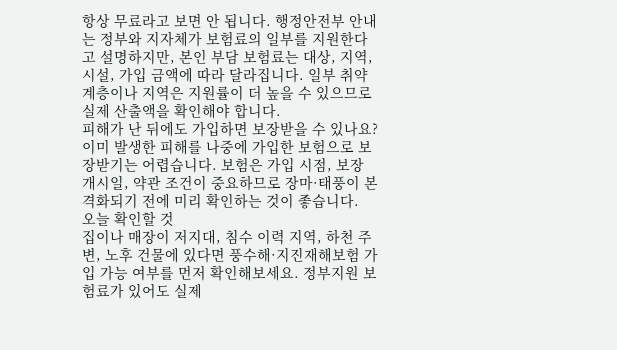항상 무료라고 보면 안 됩니다. 행정안전부 안내는 정부와 지자체가 보험료의 일부를 지원한다고 설명하지만, 본인 부담 보험료는 대상, 지역, 시설, 가입 금액에 따라 달라집니다. 일부 취약계층이나 지역은 지원률이 더 높을 수 있으므로 실제 산출액을 확인해야 합니다.
피해가 난 뒤에도 가입하면 보장받을 수 있나요?
이미 발생한 피해를 나중에 가입한 보험으로 보장받기는 어렵습니다. 보험은 가입 시점, 보장 개시일, 약관 조건이 중요하므로 장마·태풍이 본격화되기 전에 미리 확인하는 것이 좋습니다.
오늘 확인할 것
집이나 매장이 저지대, 침수 이력 지역, 하천 주변, 노후 건물에 있다면 풍수해·지진재해보험 가입 가능 여부를 먼저 확인해보세요. 정부지원 보험료가 있어도 실제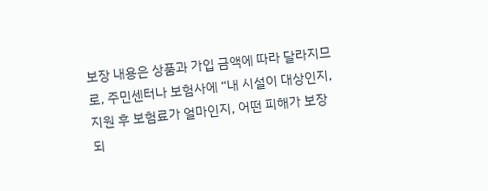보장 내용은 상품과 가입 금액에 따라 달라지므로, 주민센터나 보험사에 “내 시설이 대상인지, 지원 후 보험료가 얼마인지, 어떤 피해가 보장되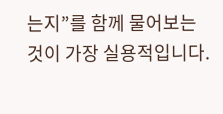는지”를 함께 물어보는 것이 가장 실용적입니다.